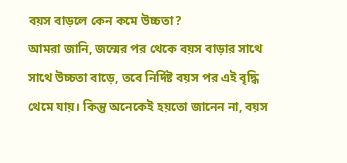বয়স বাড়লে কেন কমে উচ্চতা?
আমরা জানি, জন্মের পর থেকে বয়স বাড়ার সাথে সাথে উচ্চতা বাড়ে, তবে নির্দিষ্ট বয়স পর এই বৃদ্ধি থেমে যায়। কিন্তু অনেকেই হয়তো জানেন না, বয়স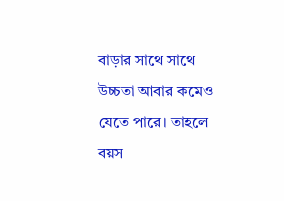বাড়ার সাথে সাথে উচ্চতা আবার কমেও যেতে পারে। তাহলে বয়স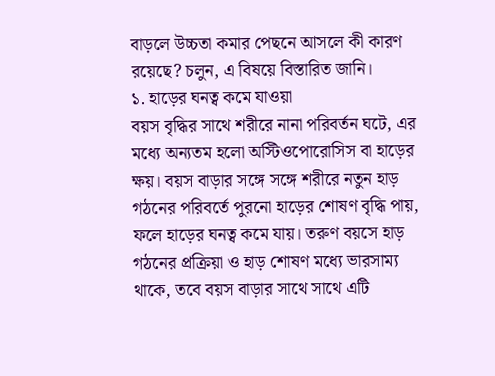বাড়লে উচ্চতা কমার পেছনে আসলে কী কারণ রয়েছে? চলুন, এ বিষয়ে বিস্তারিত জানি।
১. হাড়ের ঘনত্ব কমে যাওয়া
বয়স বৃদ্ধির সাথে শরীরে নানা পরিবর্তন ঘটে, এর মধ্যে অন্যতম হলো অস্টিওপোরোসিস বা হাড়ের ক্ষয়। বয়স বাড়ার সঙ্গে সঙ্গে শরীরে নতুন হাড় গঠনের পরিবর্তে পুরনো হাড়ের শোষণ বৃদ্ধি পায়, ফলে হাড়ের ঘনত্ব কমে যায়। তরুণ বয়সে হাড় গঠনের প্রক্রিয়া ও হাড় শোষণ মধ্যে ভারসাম্য থাকে, তবে বয়স বাড়ার সাথে সাথে এটি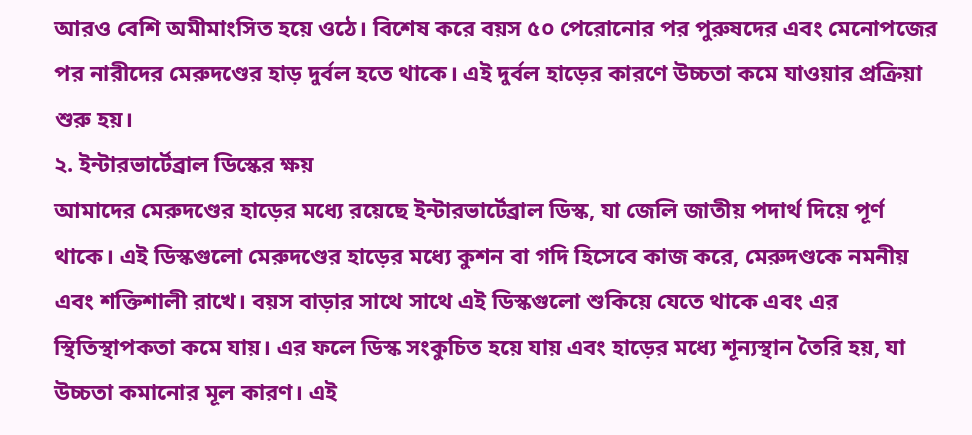আরও বেশি অমীমাংসিত হয়ে ওঠে। বিশেষ করে বয়স ৫০ পেরোনোর পর পুরুষদের এবং মেনোপজের পর নারীদের মেরুদণ্ডের হাড় দুর্বল হতে থাকে। এই দুর্বল হাড়ের কারণে উচ্চতা কমে যাওয়ার প্রক্রিয়া শুরু হয়।
২. ইন্টারভার্টেব্রাল ডিস্কের ক্ষয়
আমাদের মেরুদণ্ডের হাড়ের মধ্যে রয়েছে ইন্টারভার্টেব্রাল ডিস্ক, যা জেলি জাতীয় পদার্থ দিয়ে পূর্ণ থাকে। এই ডিস্কগুলো মেরুদণ্ডের হাড়ের মধ্যে কুশন বা গদি হিসেবে কাজ করে, মেরুদণ্ডকে নমনীয় এবং শক্তিশালী রাখে। বয়স বাড়ার সাথে সাথে এই ডিস্কগুলো শুকিয়ে যেতে থাকে এবং এর স্থিতিস্থাপকতা কমে যায়। এর ফলে ডিস্ক সংকুচিত হয়ে যায় এবং হাড়ের মধ্যে শূন্যস্থান তৈরি হয়, যা উচ্চতা কমানোর মূল কারণ। এই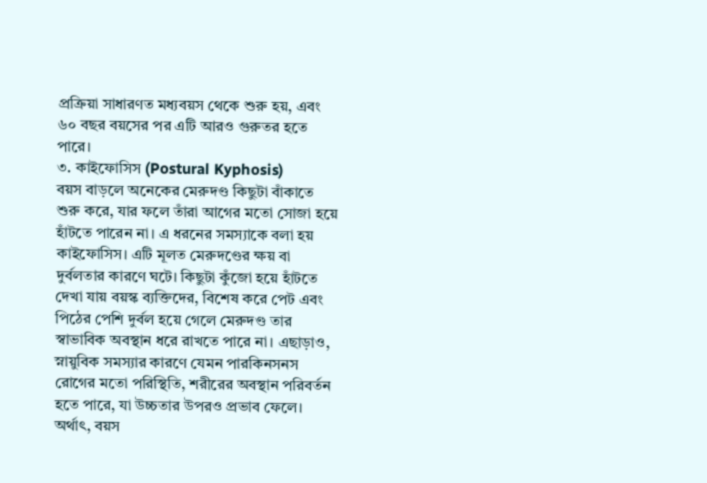প্রক্রিয়া সাধারণত মধ্যবয়স থেকে শুরু হয়, এবং ৬০ বছর বয়সের পর এটি আরও গুরুতর হতে পারে।
৩. কাইফোসিস (Postural Kyphosis)
বয়স বাড়লে অনেকের মেরুদণ্ড কিছুটা বাঁকাতে শুরু করে, যার ফলে তাঁরা আগের মতো সোজা হয়ে হাঁটতে পারেন না। এ ধরনের সমস্যাকে বলা হয় কাইফোসিস। এটি মূলত মেরুদণ্ডের ক্ষয় বা দুর্বলতার কারণে ঘটে। কিছুটা কুঁজো হয়ে হাঁটতে দেখা যায় বয়স্ক ব্যক্তিদের, বিশেষ করে পেট এবং পিঠের পেশি দুর্বল হয়ে গেলে মেরুদণ্ড তার স্বাভাবিক অবস্থান ধরে রাখতে পারে না। এছাড়াও, স্নায়ুবিক সমস্যার কারণে যেমন পারকিনসনস রোগের মতো পরিস্থিতি, শরীরের অবস্থান পরিবর্তন হতে পারে, যা উচ্চতার উপরও প্রভাব ফেলে।
অর্থাৎ, বয়স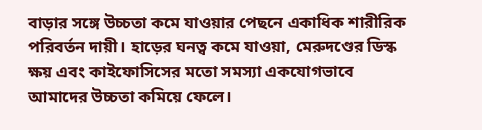বাড়ার সঙ্গে উচ্চতা কমে যাওয়ার পেছনে একাধিক শারীরিক পরিবর্তন দায়ী। হাড়ের ঘনত্ব কমে যাওয়া, মেরুদণ্ডের ডিস্ক ক্ষয় এবং কাইফোসিসের মতো সমস্যা একযোগভাবে আমাদের উচ্চতা কমিয়ে ফেলে।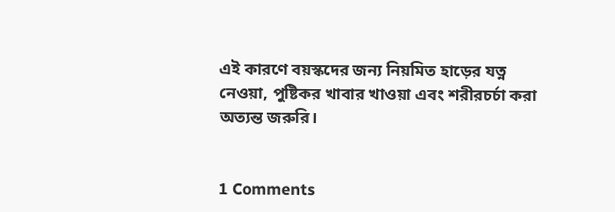এই কারণে বয়স্কদের জন্য নিয়মিত হাড়ের যত্ন নেওয়া, পুষ্টিকর খাবার খাওয়া এবং শরীরচর্চা করা অত্যন্ত জরুরি।


1 Comments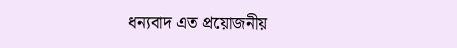ধন্যবাদ এত প্রয়োজনীয়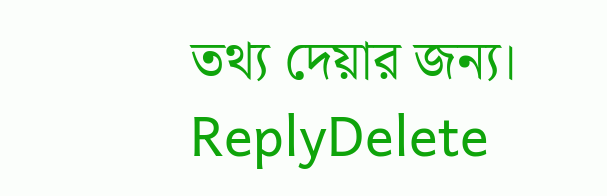তথ্য দেয়ার জন্য।
ReplyDelete